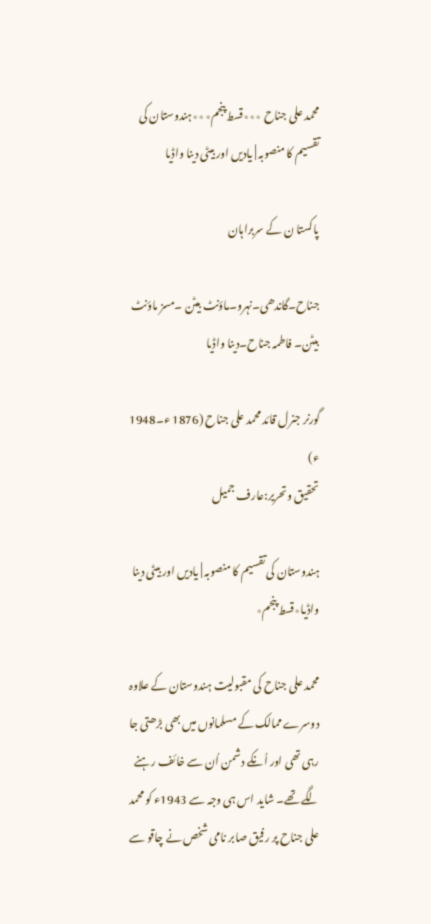محمد علی جناح ٭٭٭قسط پنجم٭٭٭ہندوستان کی تقسیم کا منصوبہ | یادیں اور بیٹی دینا واڈیا

پاکستا ن کے سربراہان

جناح۔گاندھی۔نہرو۔ماؤنٹ بیٹن ۔مسز ماؤنٹ بیٹن۔ فاطمہ جناح۔دینا واڈیا

گورنر جنرل قائد محمد علی جناح (1876 ء۔1948 ء)
تحقیق وتحریر:عارف جمیل

ہندوستان کی تقسیم کا منصوبہ | یادیں اور بیٹی دینا واڈیا٭قسط پنجم٭

محمد علی جناح کی مقبولیت ہندوستان کے علاوہ دوسرے ممالک کے مسلمانوں میں بھی بڑھتی جا رہی تھی اور اُنکے دشمن اُن سے خائف رہنے لگے تھے۔ شاید اس ہی وجہ سے 1943ء کو محمد علی جناح پر رفیق صابر نامی شخص نے چاقو سے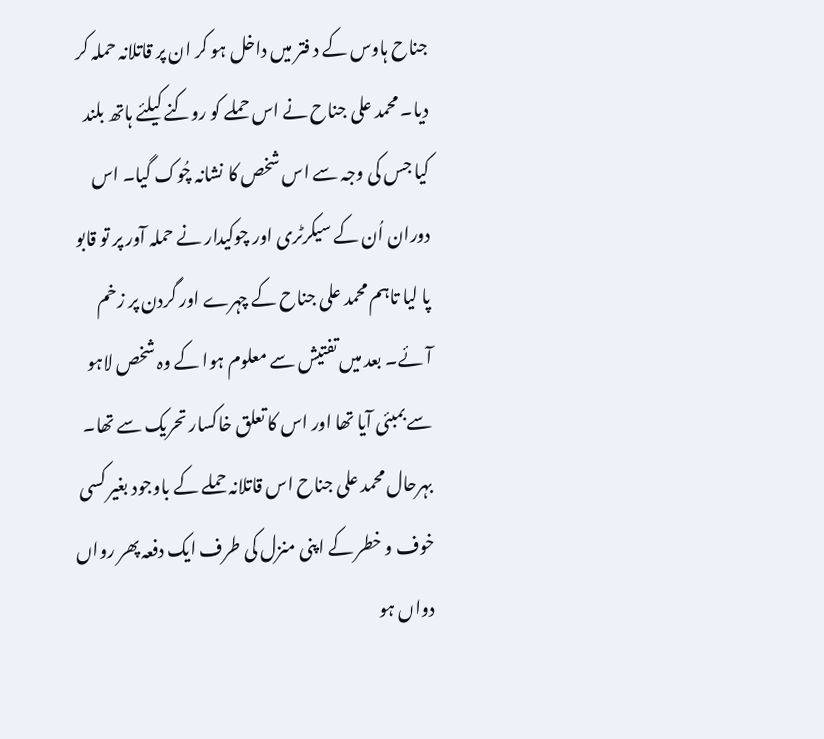جناح ہاوس کے د فتر میں داخل ہو کر ان پر قاتلانہ حملہ کر دیا۔ محمد علی جناح نے اس حملے کو روکنے کیلئے ہاتھ بلند کیا جس کی وجہ سے اس شخص کا نشانہ چُوک گیا۔ اس دوران اُن کے سیکرٹری اور چوکیدار نے حملہ آور پر تو قابو پا لیا تاہم محمد علی جناح کے چہرے اور گردن پر زخم آئے۔ بعد میں تفتیش سے معلوم ہوا کے وہ شخص لاہو سے بمبئی آیا تھا اور اس کا تعلق خاکسار تحریک سے تھا۔ بہرحال محمد علی جناح اس قاتلانہ حملے کے باوجود بغیر کسی خوف و خطر کے اپنی منزل کی طرف ایک دفعہ پھر رواں دواں ہو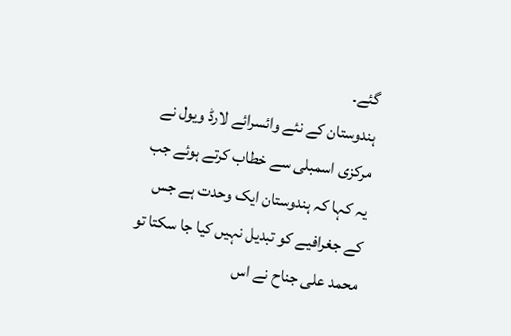گئے۔
ہندوستان کے نئے وائسرائے لارڈ ویول نے مرکزی اسمبلی سے خطاب کرتے ہوئے جب یہ کہا کہ ہندوستان ایک وحدت ہے جس کے جغرافیے کو تبدیل نہیں کیا جا سکتا تو محمد علی جناح نے اس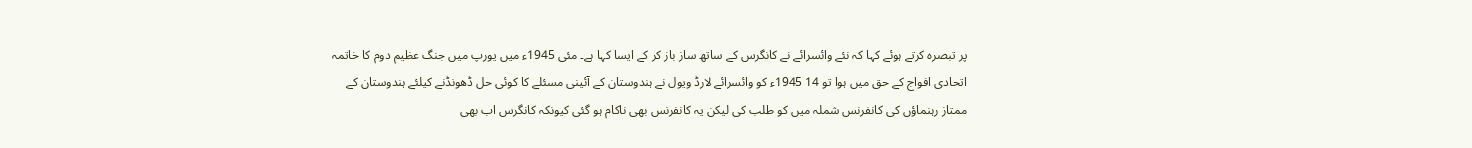پر تبصرہ کرتے ہوئے کہا کہ نئے وائسرائے نے کانگرس کے ساتھ ساز باز کر کے ایسا کہا ہے۔ مئی 1945ء میں یورپ میں جنگ عظیم دوم کا خاتمہ اتحادی افواج کے حق میں ہوا تو 14 1945ء کو وائسرائے لارڈ ویول نے ہندوستان کے آئینی مسئلے کا کوئی حل ڈھونڈنے کیلئے ہندوستان کے ممتاز رہنماؤں کی کانفرنس شملہ میں کو طلب کی لیکن یہ کانفرنس بھی ناکام ہو گئی کیونکہ کانگرس اب بھی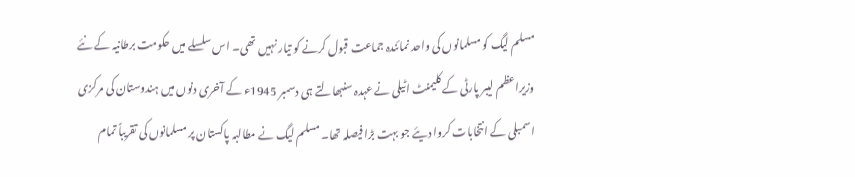مسلم لیگ کو مسلمانوں کی واحد نمائندہ جماعت قبول کرنے کو تیار نہیں تھی۔ اس سلسلے میں حکومت برطانیہ کے نئے وزیراعظم لیبر پارٹی کے کلیمنٹ اٹیلی نے عہدہ سنبھالتے ہی دسمبر 1945ء کے آخری دنوں میں ہندوستان کی مرکزی اسمبلی کے انتخابات کروا دیئے جو بہت بڑا فیصلہ تھا۔ مسلم لیگ نے مطالبہ پاکستان پر مسلمانوں کی تقریباً تمام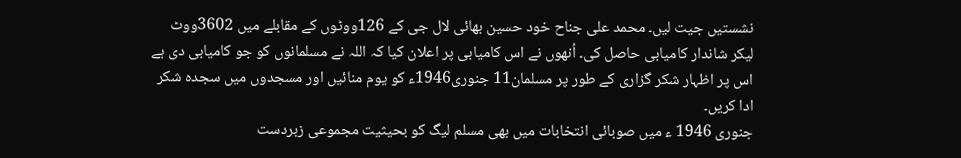نشستیں جیت لیں۔ محمد علی جناح خود حسین بھائی لال جی کے 126ووٹوں کے مقابلے میں 3602ووٹ لیکر شاندار کامیابی حاصل کی۔ اُنھوں نے اس کامیابی پر اعلان کیا کہ اللہ نے مسلمانوں کو جو کامیابی دی ہے اس پر اظہار شکر گزاری کے طور پر مسلمان11 جنوری1946ء کو یوم منائیں اور مسجدوں میں سجدہ شکر ادا کریں۔
جنوری 1946 ء میں صوبائی انتخابات میں بھی مسلم لیگ کو بحیثیت مجموعی زبردست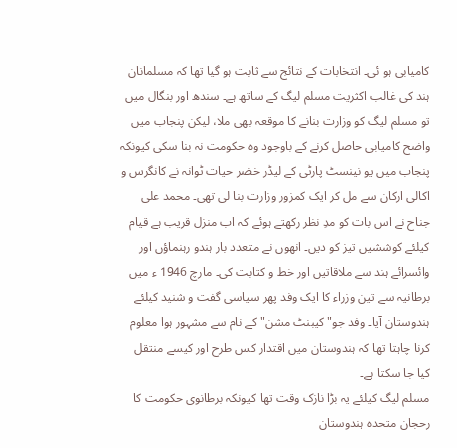کامیابی ہو ئی۔ انتخابات کے نتائج سے ثابت ہو گیا تھا کہ مسلمانان ہند کی غالب اکثریت مسلم لیگ کے ساتھ ہے۔ سندھ اور بنگال میں تو مسلم لیگ کو وزارت بنانے کا موقعہ بھی ملا، لیکن پنجاب میں واضح کامیابی حاصل کرنے کے باوجود وہ حکومت نہ بنا سکی کیونکہ پنجاب میں یو نینسٹ پارٹی کے لیڈر خضر حیات ٹوانہ نے کانگرس و اکالی ارکان سے مل کر ایک کمزور وزارت بنا لی تھی۔ محمد علی جناح نے اس بات کو مدِ نظر رکھتے ہوئے کہ اب منزل قریب ہے قیام کیلئے کوششیں تیز کو دیں۔ انھوں نے متعدد بار ہندو رہنماؤں اور وائسرائے ہند سے ملاقاتیں اور خط و کتابت کی۔ مارچ 1946 ء میں برطانیہ سے تین وزراء کا ایک وفد پھر سیاسی گفت و شنید کیلئے ہندوستان آیا۔ وفد جو" کیبنٹ مشن" کے نام سے مشہور ہوا معلوم کرنا چاہتا تھا کہ ہندوستان میں اقتدار کس طرح اور کیسے منتقل کیا جا سکتا ہے۔
مسلم لیگ کیلئے یہ بڑا نازک وقت تھا کیونکہ برطانوی حکومت کا رحجان متحدہ ہندوستان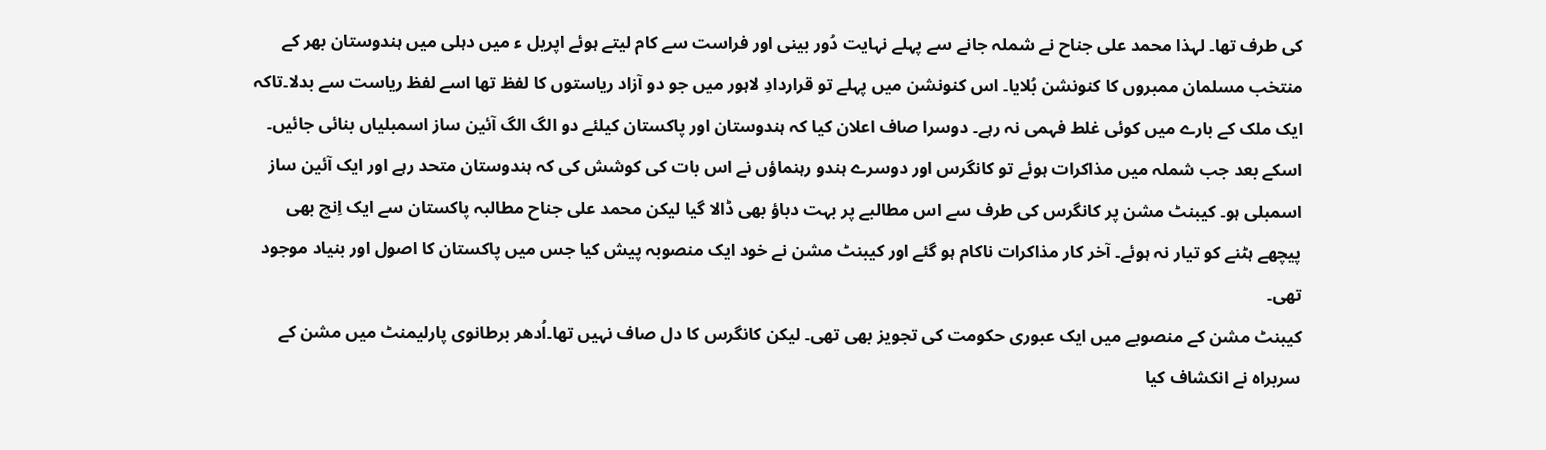کی طرف تھا۔ لہذا محمد علی جناح نے شملہ جانے سے پہلے نہایت دُور بینی اور فراست سے کام لیتے ہوئے اپریل ء میں دہلی میں ہندوستان بھر کے منتخب مسلمان ممبروں کا کنونشن بُلایا۔ اس کنونشن میں پہلے تو قراردادِ لاہور میں جو دو آزاد ریاستوں کا لفظ تھا اسے لفظ ریاست سے بدلا۔تاکہ ایک ملک کے بارے میں کوئی غلط فہمی نہ رہے۔ دوسرا صاف اعلان کیا کہ ہندوستان اور پاکستان کیلئے دو الگ الگ آئین ساز اسمبلیاں بنائی جائیں۔ اسکے بعد جب شملہ میں مذاکرات ہوئے تو کانگرس اور دوسرے ہندو رہنماؤں نے اس بات کی کوشش کی کہ ہندوستان متحد رہے اور ایک آئین ساز اسمبلی ہو۔ کیبنٹ مشن پر کانگرس کی طرف سے اس مطالبے پر بہت دباؤ بھی ڈالا گیا لیکن محمد علی جناح مطالبہ پاکستان سے ایک اِنچ بھی پیچھے ہٹنے کو تیار نہ ہوئے۔ آخر کار مذاکرات ناکام ہو گئے اور کیبنٹ مشن نے خود ایک منصوبہ پیش کیا جس میں پاکستان کا اصول اور بنیاد موجود تھی۔
کیبنٹ مشن کے منصوبے میں ایک عبوری حکومت کی تجویز بھی تھی۔ لیکن کانگرس کا دل صاف نہیں تھا۔اُدھر برطانوی پارلیمنٹ میں مشن کے سربراہ نے انکشاف کیا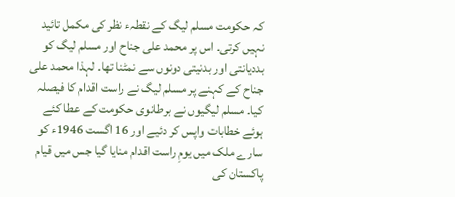کہ حکومت مسلم لیگ کے نقطہء نظر کی مکمل تائید نہیں کرتی۔ اس پر محمد علی جناح اور مسلم لیگ کو بددیانتی اور بدنیتی دونوں سے نمٹنا تھا۔ لہذا محمد علی جناح کے کہنے پر مسلم لیگ نے راست اقدام کا فیصلہ کیا۔ مسلم لیگیوں نے برطانوی حکومت کے عطا کئے ہوئے خطابات واپس کر دئیے اور 16 اگست 1946ء کو سارے ملک میں یومِ راست اقدام منایا گیا جس میں قیام پاکستان کی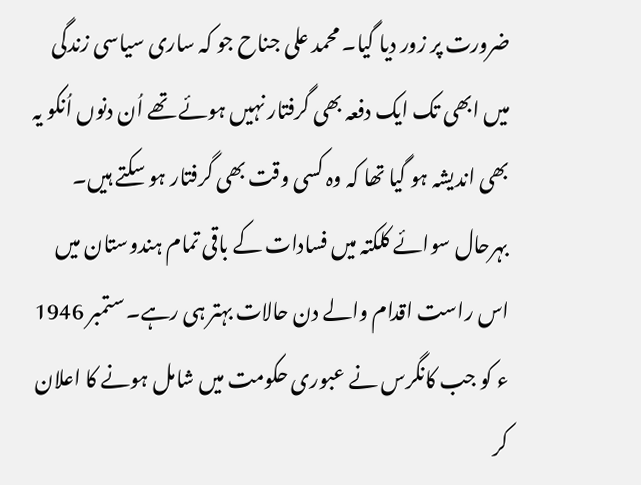ضرورت پر زور دیا گیا۔ محمد علی جناح جو کہ ساری سیاسی زندگی میں ابھی تک ایک دفعہ بھی گرفتار نہیں ہوئے تھے اُن دنوں اُنکو یہ بھی اندیشہ ہو گیا تھا کہ وہ کسی وقت بھی گرفتار ہو سکتے ہیں۔ بہرحال سوائے کلکتہ میں فسادات کے باقی تمام ہندوستان میں اس راست اقدام والے دن حالات بہتر ہی رہے۔ ستمبر 1946 ء کو جب کانگرس نے عبوری حکومت میں شامل ہونے کا اعلان کر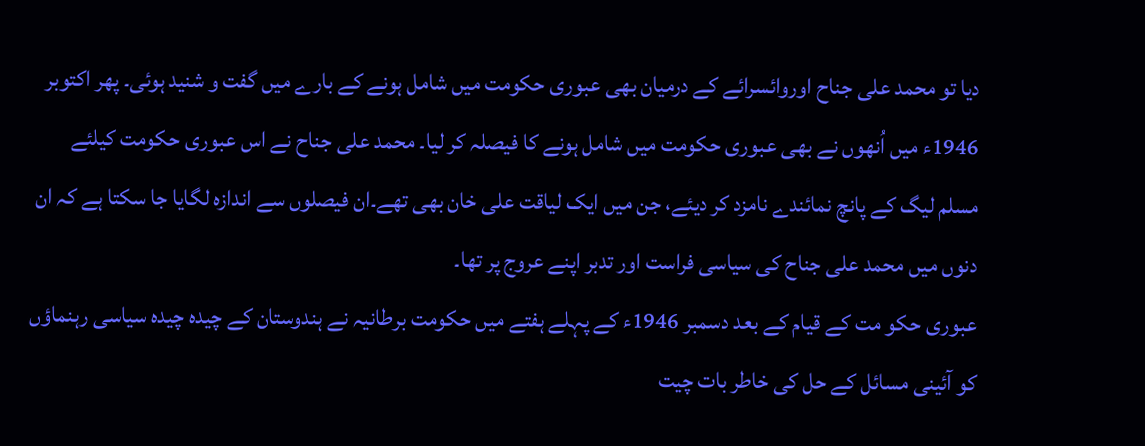دیا تو محمد علی جناح اوروائسرائے کے درمیان بھی عبوری حکومت میں شامل ہونے کے بارے میں گفت و شنید ہوئی۔ پھر اکتوبر 1946ء میں اُنھوں نے بھی عبوری حکومت میں شامل ہونے کا فیصلہ کر لیا۔ محمد علی جناح نے اس عبوری حکومت کیلئے مسلم لیگ کے پانچ نمائندے نامزد کر دیئے، جن میں ایک لیاقت علی خان بھی تھے۔ان فیصلوں سے اندازہ لگایا جا سکتا ہے کہ ان دنوں میں محمد علی جناح کی سیاسی فراست اور تدبر اپنے عروج پر تھا۔
عبوری حکو مت کے قیام کے بعد دسمبر 1946ء کے پہلے ہفتے میں حکومت برطانیہ نے ہندوستان کے چیدہ چیدہ سیاسی رہنماؤں کو آئینی مسائل کے حل کی خاطر بات چیت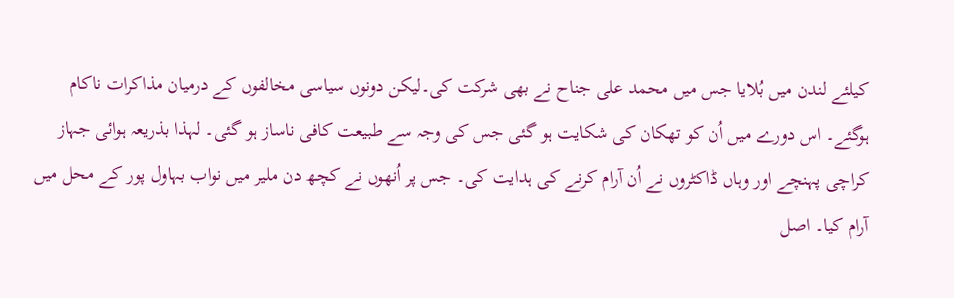کیلئے لندن میں بُلایا جس میں محمد علی جناح نے بھی شرکت کی۔لیکن دونوں سیاسی مخالفوں کے درمیان مذاکرات ناکام ہوگئے۔ اس دورے میں اُن کو تھکان کی شکایت ہو گئی جس کی وجہ سے طبیعت کافی ناساز ہو گئی۔ لہذا بذریعہ ہوائی جہاز کراچی پہنچے اور وہاں ڈاکٹروں نے اُن آرام کرنے کی ہدایت کی۔ جس پر اُنھوں نے کچھ دن ملیر میں نواب بہاول پور کے محل میں آرام کیا۔ اصل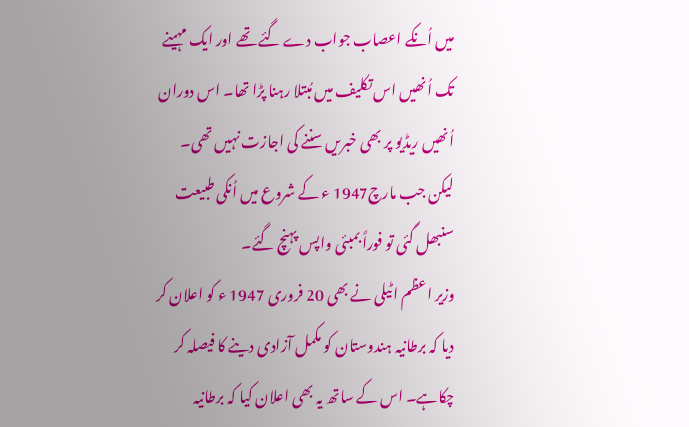میں اُنکے اعصاب جواب دے گئے تھے اور ایک مہینے تک اُنھیں اس تکلیف میں مُبتلا رہنا پڑا تھا۔ اس دوران اُنھیں ریڈیو پر بھی خبریں سننے کی اجازت نہیں تھی۔ لیکن جب مارچ1947 ء کے شروع میں اُنکی طبیعت سنبھل گئی تو فوراً بمبئی واپس پہنچ گئے۔
وزیر اعظم اٹیلی نے بھی 20 فروری 1947 ء کو اعلان کر دیا کہ برطانیہ ہندوستان کو مکمل آزادی دینے کا فیصلہ کر چکاہے۔ اس کے ساتھ یہ بھی اعلان کیا کہ برطانیہ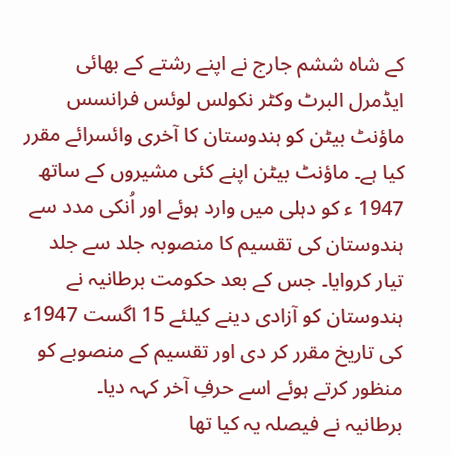کے شاہ ششم جارج نے اپنے رشتے کے بھائی ایڈمرل البرٹ وکٹر نکولس لوئس فرانسس ماؤنٹ بیٹن کو ہندوستان کا آخری وائسرائے مقرر کیا ہے۔ ماؤنٹ بیٹن اپنے کئی مشیروں کے ساتھ 1947 ء کو دہلی میں وارد ہوئے اور اُنکی مدد سے ہندوستان کی تقسیم کا منصوبہ جلد سے جلد تیار کروایا۔ جس کے بعد حکومت برطانیہ نے ہندوستان کو آزادی دینے کیلئے 15 اگست 1947ء کی تاریخ مقرر کر دی اور تقسیم کے منصوبے کو منظور کرتے ہوئے اسے حرفِ آخر کہہ دیا۔
برطانیہ نے فیصلہ یہ کیا تھا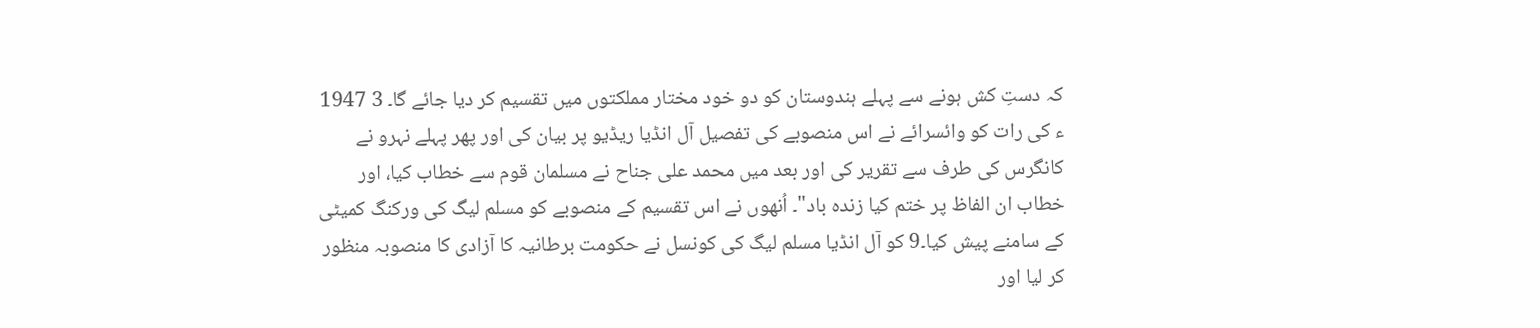کہ دستِ کش ہونے سے پہلے ہندوستان کو دو خود مختار مملکتوں میں تقسیم کر دیا جائے گا۔ 3 1947 ء کی رات کو وائسرائے نے اس منصوبے کی تفصیل آل انڈیا ریڈیو پر بیان کی اور پھر پہلے نہرو نے کانگرس کی طرف سے تقریر کی اور بعد میں محمد علی جناح نے مسلمان قوم سے خطاب کیا، اور خطاب ان الفاظ پر ختم کیا زندہ باد"۔ اُنھوں نے اس تقسیم کے منصوبے کو مسلم لیگ کی ورکنگ کمیٹی کے سامنے پیش کیا۔9 کو آل انڈیا مسلم لیگ کی کونسل نے حکومت برطانیہ کا آزادی کا منصوبہ منظور کر لیا اور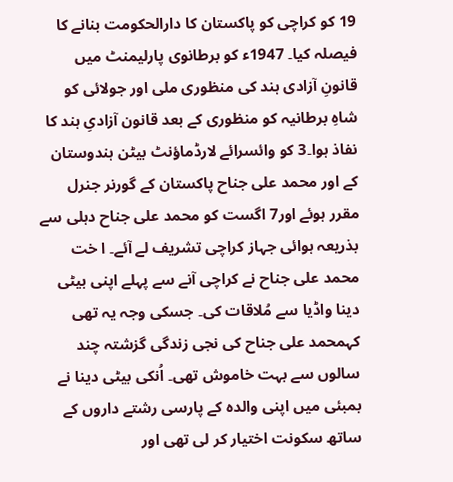19 کو کراچی کو پاکستان کا دارالحکومت بنانے کا فیصلہ کیا۔ 1947ء کو برطانوی پارلیمنٹ میں قانونِ آزادی ہند کی منظوری ملی اور جولائی کو شاہِ برطانیہ کو منظوری کے بعد قانون آزادیِ ہند کا نفاذ ہوا۔3 کو وائسرائے لارڈماؤنٹ بیٹن ہندوستان کے اور محمد علی جناح پاکستان کے گورنر جنرل مقرر ہوئے اور7 اگست کو محمد علی جناح دہلی سے بذریعہ ہوائی جہاز کراچی تشریف لے آئے۔ ا خت
محمد علی جناح نے کراچی آنے سے پہلے اپنی بیٹی دینا واڈیا سے مُلاقات کی۔ جسکی وجہ یہ تھی کہمحمد علی جناح کی نجی زندگی گزشتہ چند سالوں سے بہت خاموش تھی۔ اُنکی بیٹی دینا نے بمبئی میں اپنی والدہ کے پارسی رشتے داروں کے ساتھ سکونت اختیار کر لی تھی اور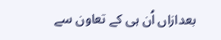بعدازاں اُن ہی کے تعاون سے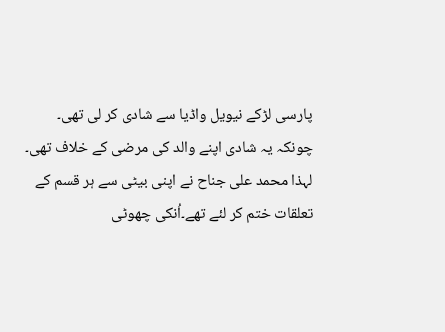پارسی لڑکے نیویل واڈیا سے شادی کر لی تھی۔ چونکہ یہ شادی اپنے والد کی مرضی کے خلاف تھی۔ لہذا محمد علی جناح نے اپنی بیٹی سے ہر قسم کے تعلقات ختم کر لئے تھے۔اُنکی چھوٹی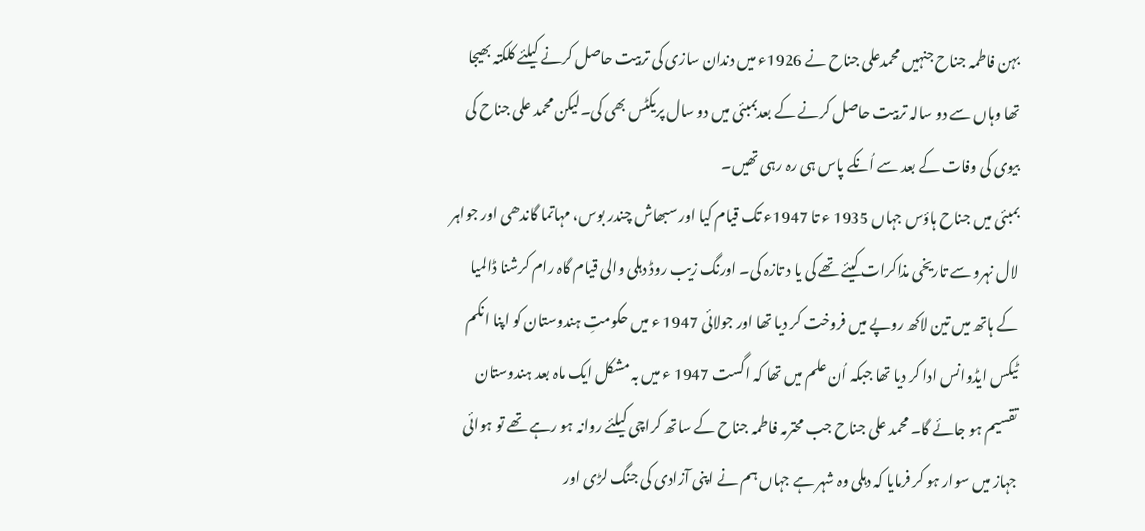بہن فاطمہ جناح جنہیں محمدعلی جناح نے 1926ء میں دندان سازی کی تربیت حاصل کرنے کیلئے کلکتہ بھیجا تھا وہاں سے دو سالہ تربیت حاصل کرنے کے بعدبمبئی میں دو سال پریکٹس بھی کی۔لیکن محمد علی جناح کی بیوی کی وفات کے بعد سے اُنکے پاس ہی رہ رہی تھیں۔
بمبئی میں جناح ہاؤس جہاں 1935 ء تا 1947ء تک قیام کیا اور سبھاش چندر بوس، مہاتما گاندھی اور جواہر لال نہرو سے تاریخی مذاکرات کیئے تھے کی یا د تازہ کی۔ اورنگ زیب روڈ دہلی والی قیام گاہ رام کرشنا ڈالمیا کے ہاتھ میں تین لاکھ روپے میں فروخت کر دیا تھا اور جولائی 1947 ء میں حکومتِ ہندوستان کو اپنا انکم ٹیکس ایڈوانس ادا کر دیا تھا جبکہ اُن علم میں تھا کہ اگست 1947 ء میں بہ مشکل ایک ماہ بعد ہندوستان تقسیم ہو جائے گا۔ محمد علی جناح جب محترمہ فاطمہ جناح کے ساتھ کراچی کیلئے روانہ ہو رہے تھے تو ہوائی جہاز میں سوار ہو کر فرمایا کہ دہلی وہ شہر ہے جہاں ہم نے اپنی آزادی کی جنگ لڑی اور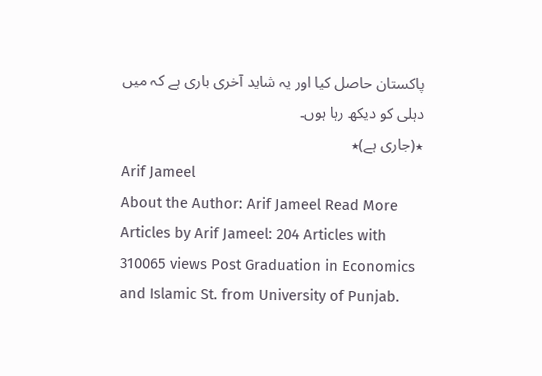پاکستان حاصل کیا اور یہ شاید آخری باری ہے کہ میں دہلی کو دیکھ رہا ہوں۔
٭(جاری ہے)٭
Arif Jameel
About the Author: Arif Jameel Read More Articles by Arif Jameel: 204 Articles with 310065 views Post Graduation in Economics and Islamic St. from University of Punjab.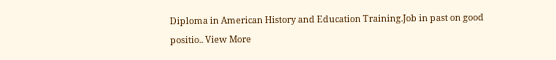Diploma in American History and Education Training.Job in past on good positio.. View More